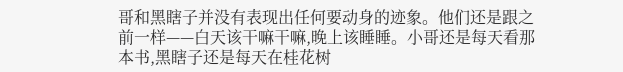哥和黑瞎子并没有表现出任何要动身的迹象。他们还是跟之前一样——白天该干嘛干嘛,晚上该睡睡。小哥还是每天看那本书,黑瞎子还是每天在桂花树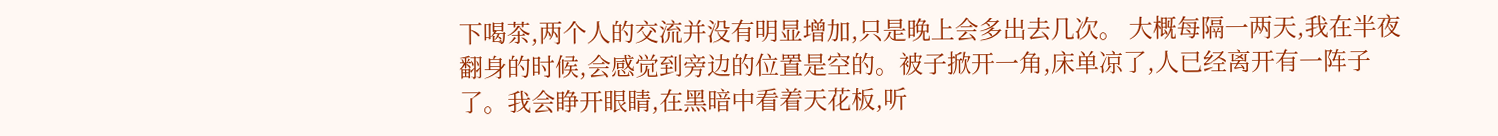下喝茶,两个人的交流并没有明显增加,只是晚上会多出去几次。 大概每隔一两天,我在半夜翻身的时候,会感觉到旁边的位置是空的。被子掀开一角,床单凉了,人已经离开有一阵子了。我会睁开眼睛,在黑暗中看着天花板,听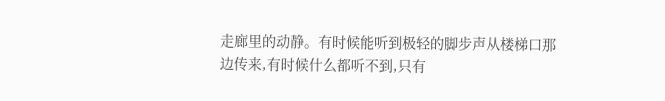走廊里的动静。有时候能听到极轻的脚步声从楼梯口那边传来,有时候什么都听不到,只有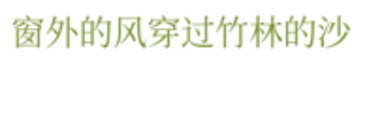窗外的风穿过竹林的沙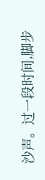沙声。过一段时间,脚步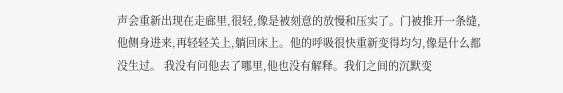声会重新出现在走廊里,很轻,像是被刻意的放慢和压实了。门被推开一条缝,他侧身进来,再轻轻关上,躺回床上。他的呼吸很快重新变得均匀,像是什么都没生过。 我没有问他去了哪里,他也没有解释。我们之间的沉默变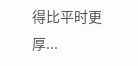得比平时更厚...